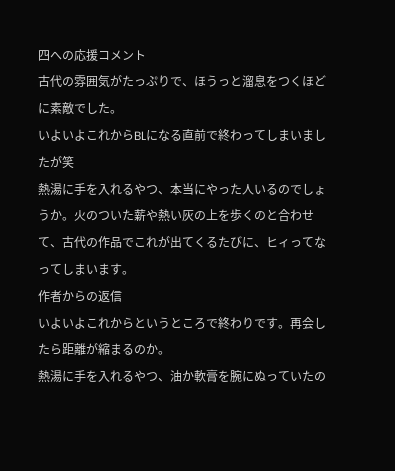四への応援コメント
古代の雰囲気がたっぷりで、ほうっと溜息をつくほどに素敵でした。
いよいよこれからBLになる直前で終わってしまいましたが笑
熱湯に手を入れるやつ、本当にやった人いるのでしょうか。火のついた薪や熱い灰の上を歩くのと合わせて、古代の作品でこれが出てくるたびに、ヒィってなってしまいます。
作者からの返信
いよいよこれからというところで終わりです。再会したら距離が縮まるのか。
熱湯に手を入れるやつ、油か軟膏を腕にぬっていたの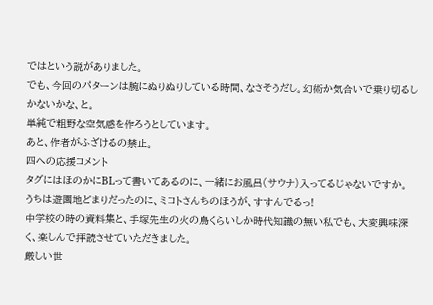ではという説がありました。
でも、今回のパターンは腕にぬりぬりしている時間、なさそうだし。幻術か気合いで乗り切るしかないかな、と。
単純で粗野な空気感を作ろうとしています。
あと、作者がふざけるの禁止。
四への応援コメント
タグにはほのかにBLって書いてあるのに、一緒にお風呂(サウナ)入ってるじゃないですか。
うちは遊園地どまりだったのに、ミコトさんちのほうが、すすんでるっ!
中学校の時の資料集と、手塚先生の火の鳥くらいしか時代知識の無い私でも、大変興味深く、楽しんで拝読させていただきました。
厳しい世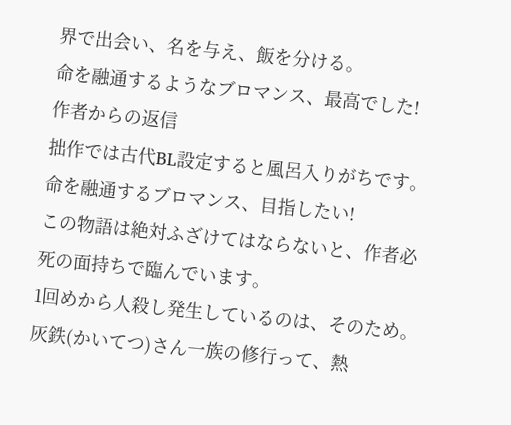界で出会い、名を与え、飯を分ける。
命を融通するようなブロマンス、最高でした!
作者からの返信
拙作では古代BL設定すると風呂入りがちです。
命を融通するブロマンス、目指したい!
この物語は絶対ふざけてはならないと、作者必死の面持ちで臨んでいます。
1回めから人殺し発生しているのは、そのため。
灰鉄(かいてつ)さん一族の修行って、熱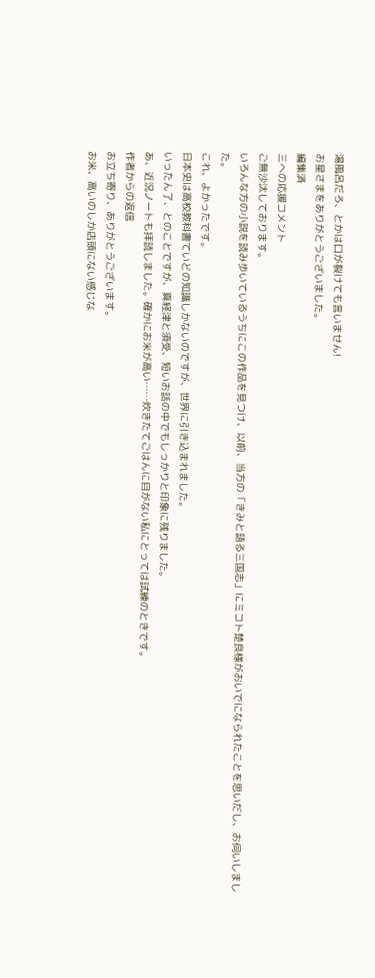湯風呂だろ、とかは口が裂けても言いません!
お星さまをありがとうございました。
編集済
三への応援コメント
ご無沙汰しております。
いろんな方の小説を読み歩いているうちにこの作品を見つけ、以前、当方の「きみと語る三国志」にミコト楚良様がおいでになられたことを思いだし、お伺いしました。
これ、よかったです。
日本史は高校教科書ていどの知識しかないのですが、世界に引き込まれました。
いったん了、とのことですが、真経津と須受、短いお話の中でもしっかりと印象に残りました。
あ、近況ノートも拝読しました。確かにお米が高い……炊きたてごはんに目がない私にとっては試練のときです。
作者からの返信
お立ち寄り、ありがとうございます。
お米、高いのしか店頭にない感じな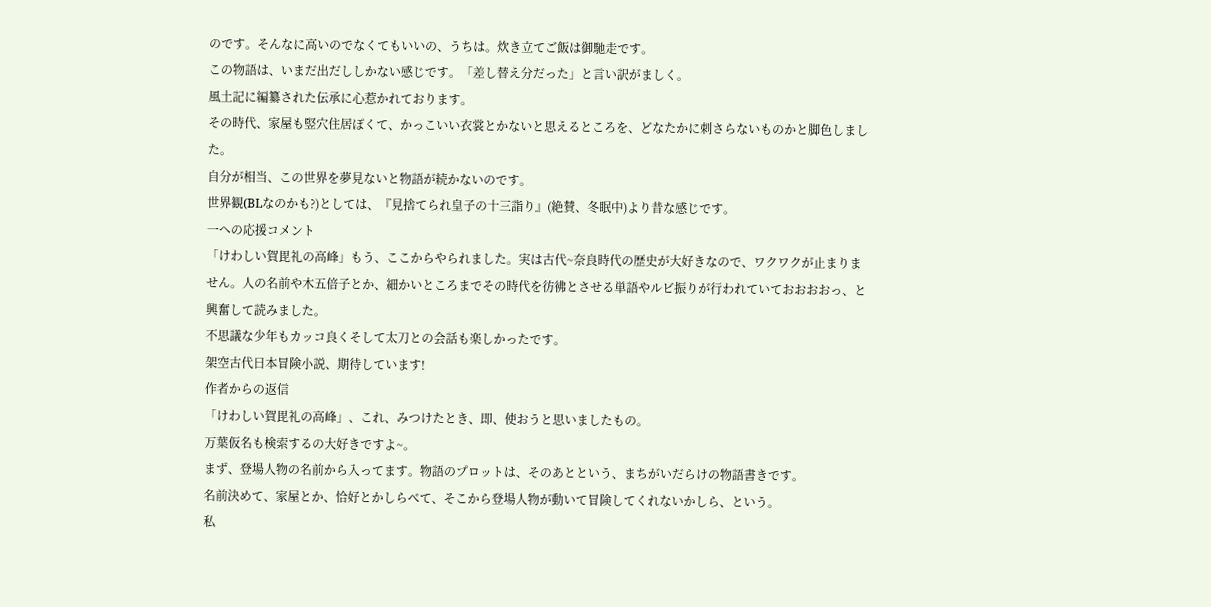のです。そんなに高いのでなくてもいいの、うちは。炊き立てご飯は御馳走です。
この物語は、いまだ出だししかない感じです。「差し替え分だった」と言い訳がましく。
風土記に編纂された伝承に心惹かれております。
その時代、家屋も竪穴住居ぽくて、かっこいい衣裳とかないと思えるところを、どなたかに刺さらないものかと脚色しました。
自分が相当、この世界を夢見ないと物語が続かないのです。
世界観(BLなのかも?)としては、『見捨てられ皇子の十三詣り』(絶賛、冬眠中)より昔な感じです。
一への応援コメント
「けわしい賀毘礼の高峰」もう、ここからやられました。実は古代~奈良時代の歴史が大好きなので、ワクワクが止まりません。人の名前や木五倍子とか、細かいところまでその時代を彷彿とさせる単語やルビ振りが行われていておおおおっ、と興奮して読みました。
不思議な少年もカッコ良くそして太刀との会話も楽しかったです。
架空古代日本冒険小説、期待しています!
作者からの返信
「けわしい賀毘礼の高峰」、これ、みつけたとき、即、使おうと思いましたもの。
万葉仮名も検索するの大好きですよ~。
まず、登場人物の名前から入ってます。物語のプロットは、そのあとという、まちがいだらけの物語書きです。
名前決めて、家屋とか、恰好とかしらべて、そこから登場人物が動いて冒険してくれないかしら、という。
私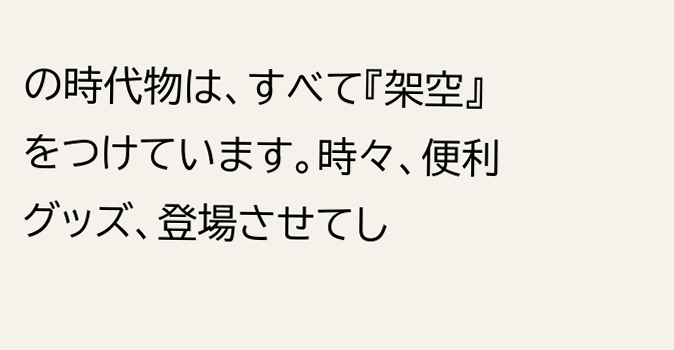の時代物は、すべて『架空』をつけています。時々、便利グッズ、登場させてし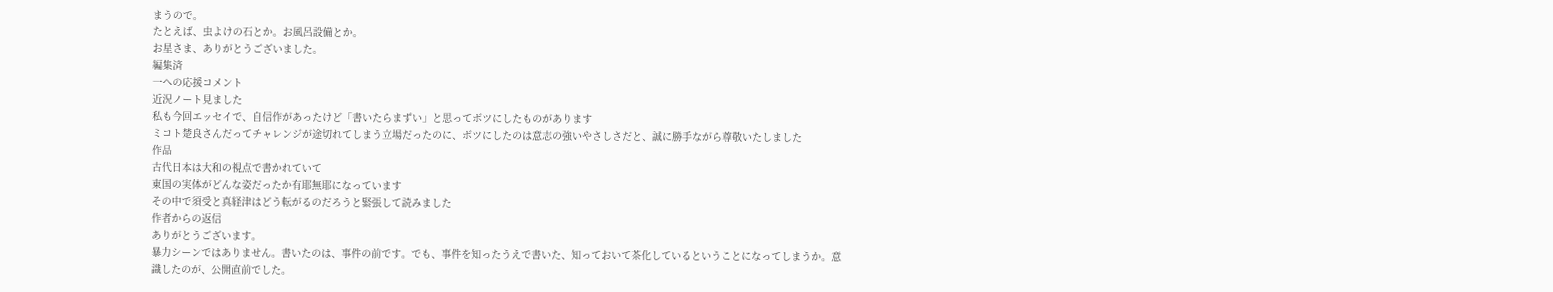まうので。
たとえば、虫よけの石とか。お風呂設備とか。
お星さま、ありがとうございました。
編集済
一への応援コメント
近況ノート見ました
私も今回エッセイで、自信作があったけど「書いたらまずい」と思ってボツにしたものがあります
ミコト楚良さんだってチャレンジが途切れてしまう立場だったのに、ボツにしたのは意志の強いやさしさだと、誠に勝手ながら尊敬いたしました
作品
古代日本は大和の視点で書かれていて
東国の実体がどんな姿だったか有耶無耶になっています
その中で須受と真経津はどう転がるのだろうと緊張して読みました
作者からの返信
ありがとうございます。
暴力シーンではありません。書いたのは、事件の前です。でも、事件を知ったうえで書いた、知っておいて茶化しているということになってしまうか。意識したのが、公開直前でした。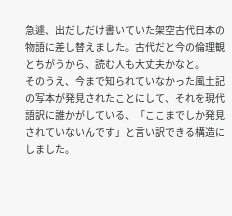急遽、出だしだけ書いていた架空古代日本の物語に差し替えました。古代だと今の倫理観とちがうから、読む人も大丈夫かなと。
そのうえ、今まで知られていなかった風土記の写本が発見されたことにして、それを現代語訳に誰かがしている、「ここまでしか発見されていないんです」と言い訳できる構造にしました。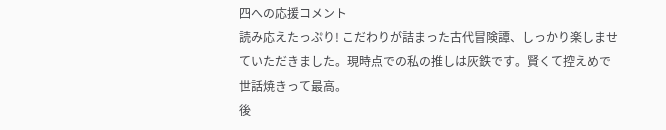四への応援コメント
読み応えたっぷり! こだわりが詰まった古代冒険譚、しっかり楽しませていただきました。現時点での私の推しは灰鉄です。賢くて控えめで世話焼きって最高。
後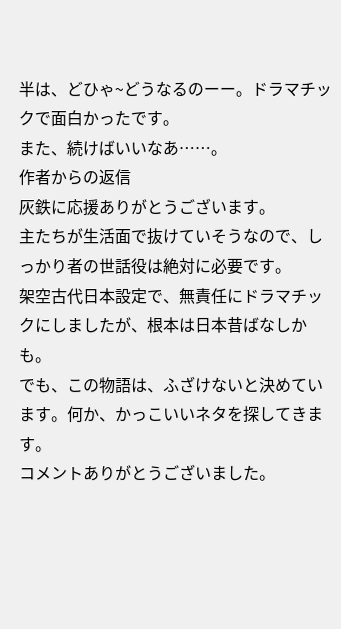半は、どひゃ~どうなるのーー。ドラマチックで面白かったです。
また、続けばいいなあ……。
作者からの返信
灰鉄に応援ありがとうございます。
主たちが生活面で抜けていそうなので、しっかり者の世話役は絶対に必要です。
架空古代日本設定で、無責任にドラマチックにしましたが、根本は日本昔ばなしかも。
でも、この物語は、ふざけないと決めています。何か、かっこいいネタを探してきます。
コメントありがとうございました。